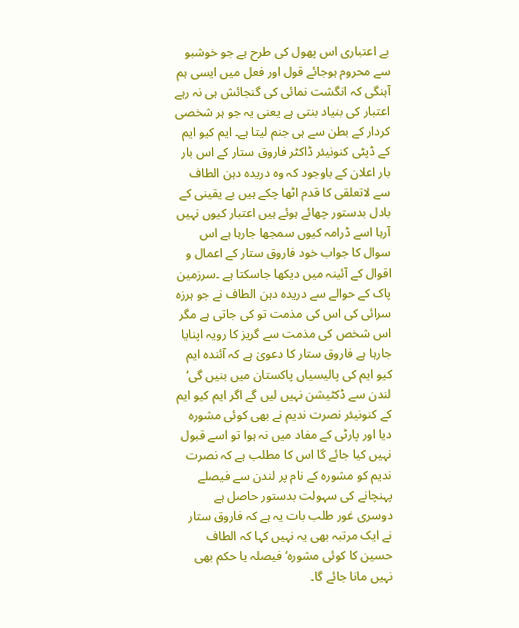بے اعتباری اس پھول کی طرح ہے جو خوشبو سے محروم ہوجائے قول اور فعل میں ایسی ہم آہنگی کہ انگشت نمائی کی گنجائش ہی نہ رہے اعتبار کی بنیاد بنتی ہے یعنی یہ جو ہر شخصی کردار کے بطن سے ہی جنم لیتا ہے۔ ایم کیو ایم کے ڈپٹی کنونیئر ڈاکٹر فاروق ستار کے اس بار بار اعلان کے باوجود کہ وہ دریدہ دہن الطاف سے لاتعلقی کا قدم اٹھا چکے ہیں بے یقینی کے بادل بدستور چھائے ہوئے ہیں اعتبار کیوں نہیں آرہا اسے ڈرامہ کیوں سمجھا جارہا ہے اس سوال کا جواب خود فاروق ستار کے اعمال و اقوال کے آئینہ میں دیکھا جاسکتا ہے ۔سرزمین پاک کے حوالے سے دریدہ دہن الطاف نے جو ہرزہ سرائی کی اس کی مذمت تو کی جاتی ہے مگر اس شخص کی مذمت سے گریز کا رویہ اپنایا جارہا ہے فاروق ستار کا دعویٰ ہے کہ آئندہ ایم کیو ایم کی پالیسیاں پاکستان میں بنیں گی‘ لندن سے ڈکٹیشن نہیں لیں گے اگر ایم کیو ایم کے کنونیئر نصرت ندیم نے بھی کوئی مشورہ دیا اور پارٹی کے مفاد میں نہ ہوا تو اسے قبول نہیں کیا جائے گا اس کا مطلب ہے کہ نصرت ندیم کو مشورہ کے نام پر لندن سے فیصلے پہنچانے کی سہولت بدستور حاصل ہے دوسری غور طلب بات یہ ہے کہ فاروق ستار نے ایک مرتبہ بھی یہ نہیں کہا کہ الطاف حسین کا کوئی مشورہ‘ فیصلہ یا حکم بھی نہیں مانا جائے گا۔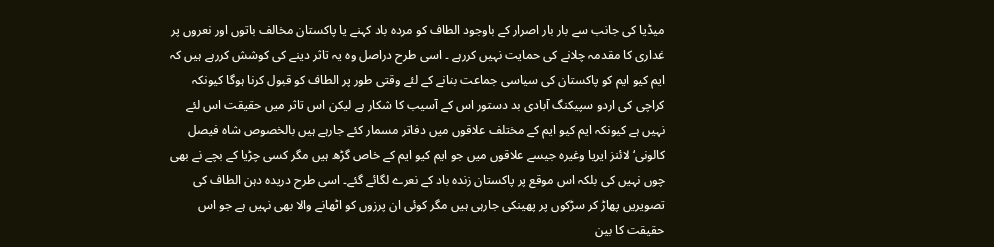میڈیا کی جانب سے بار بار اصرار کے باوجود الطاف کو مردہ باد کہنے یا پاکستان مخالف باتوں اور نعروں پر غداری کا مقدمہ چلانے کی حمایت نہیں کررہے ۔ اسی طرح دراصل وہ یہ تاثر دینے کی کوشش کررہے ہیں کہ ایم کیو ایم کو پاکستان کی سیاسی جماعت بنانے کے لئے وقتی طور پر الطاف کو قبول کرنا ہوگا کیونکہ کراچی کی اردو سپیکنگ آبادی بد دستور اس کے آسیب کا شکار ہے لیکن اس تاثر میں حقیقت اس لئے نہیں ہے کیونکہ ایم کیو ایم کے مختلف علاقوں میں دفاتر مسمار کئے جارہے ہیں بالخصوص شاہ فیصل کالونی‘ لائنز ایریا وغیرہ جیسے علاقوں میں جو ایم کیو ایم کے خاص گڑھ ہیں مگر کسی چڑیا کے بچے نے بھی چوں نہیں کی بلکہ اس موقع پر پاکستان زندہ باد کے نعرے لگائے گئے۔ اسی طرح دریدہ دہن الطاف کی تصویریں پھاڑ کر سڑکوں پر پھینکی جارہی ہیں مگر کوئی ان پرزوں کو اٹھانے والا بھی نہیں ہے جو اس حقیقت کا بین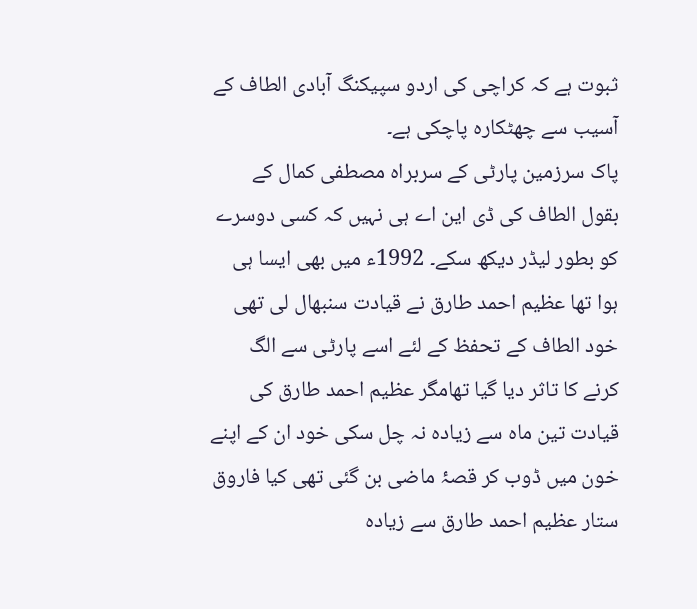ثبوت ہے کہ کراچی کی اردو سپیکنگ آبادی الطاف کے آسیب سے چھٹکارہ پاچکی ہے۔
پاک سرزمین پارٹی کے سربراہ مصطفی کمال کے بقول الطاف کی ڈی این اے ہی نہیں کہ کسی دوسرے کو بطور لیڈر دیکھ سکے۔ 1992ء میں بھی ایسا ہی ہوا تھا عظیم احمد طارق نے قیادت سنبھال لی تھی خود الطاف کے تحفظ کے لئے اسے پارٹی سے الگ کرنے کا تاثر دیا گیا تھامگر عظیم احمد طارق کی قیادت تین ماہ سے زیادہ نہ چل سکی خود ان کے اپنے خون میں ڈوب کر قصۂ ماضی بن گئی تھی کیا فاروق ستار عظیم احمد طارق سے زیادہ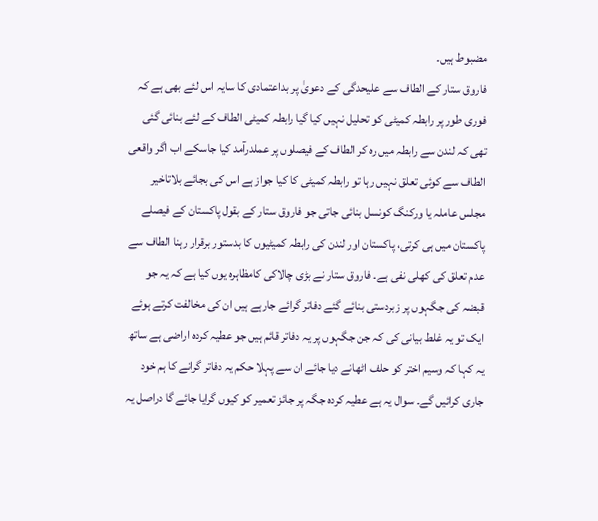مضبوط ہیں۔
فاروق ستار کے الطاف سے علیحدگی کے دعویٰ پر بداعتمادی کا سایہ اس لئے بھی ہے کہ فوری طور پر رابطہ کمیٹی کو تحلیل نہیں کیا گیا رابطہ کمیٹی الطاف کے لئے بنائی گئی تھی کہ لندن سے رابطہ میں رہ کر الطاف کے فیصلوں پر عملدرآمد کیا جاسکے اب اگر واقعی الطاف سے کوئی تعلق نہیں رہا تو رابطہ کمیٹی کا کیا جواز ہے اس کی بجائے بلاتاخیر مجلس عاملہ یا ورکنگ کونسل بنائی جاتی جو فاروق ستار کے بقول پاکستان کے فیصلے پاکستان میں ہی کرتی، پاکستان اور لندن کی رابطہ کمیٹیوں کا بدستور برقرار رہنا الطاف سے عدم تعلق کی کھلی نفی ہے۔ فاروق ستار نے بڑی چالاکی کامظاہرہ یوں کیا ہے کہ یہ جو قبضہ کی جگہوں پر زبردستی بنائے گئے دفاتر گرائے جارہے ہیں ان کی مخالفت کرتے ہوئے ایک تو یہ غلط بیانی کی کہ جن جگہوں پر یہ دفاتر قائم ہیں جو عطیہ کردہ اراضی ہے ساتھ یہ کہا کہ وسیم اختر کو حلف اٹھانے دیا جائے ان سے پہلا حکم یہ دفاتر گرانے کا ہم خود جاری کرائیں گے۔ سوال یہ ہے عطیہ کردہ جگہ پر جائز تعمیر کو کیوں گرایا جائے گا دراصل یہ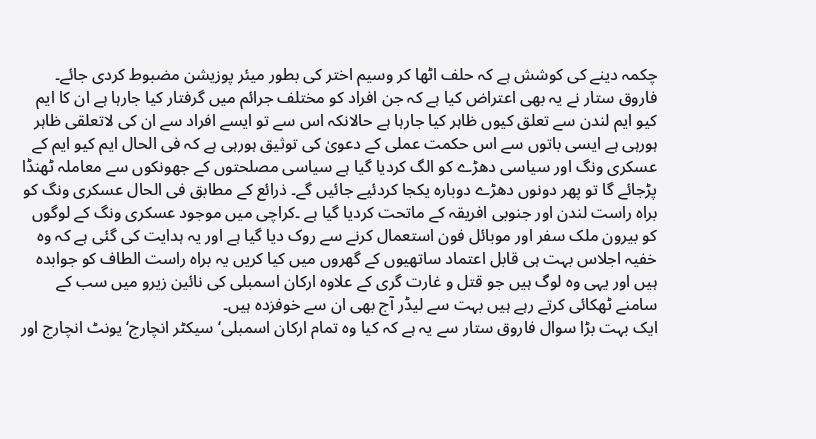چکمہ دینے کی کوشش ہے کہ حلف اٹھا کر وسیم اختر کی بطور میئر پوزیشن مضبوط کردی جائے۔
فاروق ستار نے یہ بھی اعتراض کیا ہے کہ جن افراد کو مختلف جرائم میں گرفتار کیا جارہا ہے ان کا ایم کیو ایم لندن سے تعلق کیوں ظاہر کیا جارہا ہے حالانکہ اس سے تو ایسے افراد سے ان کی لاتعلقی ظاہر ہورہی ہے ایسی باتوں سے اس حکمت عملی کے دعویٰ کی توثیق ہورہی ہے کہ فی الحال ایم کیو ایم کے عسکری ونگ اور سیاسی دھڑے کو الگ کردیا گیا ہے سیاسی مصلحتوں کے جھونکوں سے معاملہ ٹھنڈا پڑجائے گا تو پھر دونوں دھڑے دوبارہ یکجا کردئیے جائیں گے۔ ذرائع کے مطابق فی الحال عسکری ونگ کو براہ راست لندن اور جنوبی افریقہ کے ماتحت کردیا گیا ہے ۔کراچی میں موجود عسکری ونگ کے لوگوں کو بیرون ملک سفر اور موبائل فون استعمال کرنے سے روک دیا گیا ہے اور یہ ہدایت کی گئی ہے کہ وہ خفیہ اجلاس بہت ہی قابل اعتماد ساتھیوں کے گھروں میں کیا کریں یہ براہ راست الطاف کو جوابدہ ہیں اور یہی وہ لوگ ہیں جو قتل و غارت گری کے علاوہ ارکان اسمبلی کی نائین زیرو میں سب کے سامنے ٹھکائی کرتے رہے ہیں بہت سے لیڈر آج بھی ان سے خوفزدہ ہیں۔
ایک بہت بڑا سوال فاروق ستار سے یہ ہے کہ کیا وہ تمام ارکان اسمبلی‘ سیکٹر انچارج‘ یونٹ انچارج اور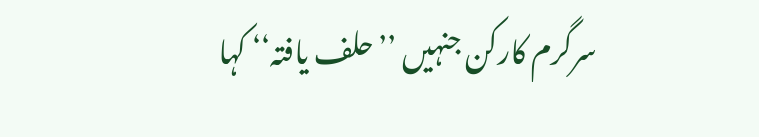سرگرم کارکن جنہیں ’’حلف یافتہ‘‘ کہا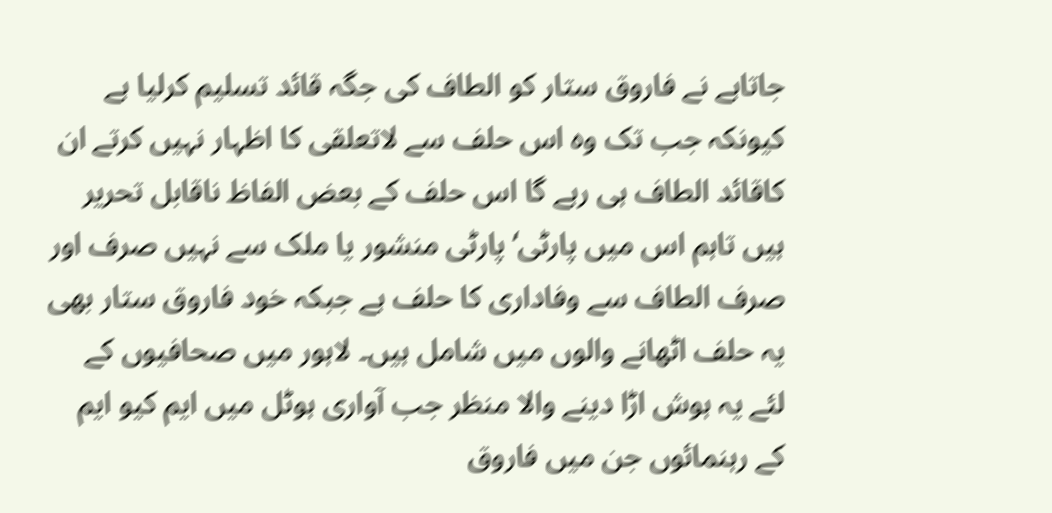جاتاہے نے فاروق ستار کو الطاف کی جگہ قائد تسلیم کرلیا ہے کیونکہ جب تک وہ اس حلف سے لاتعلقی کا اظہار نہیں کرتے ان کاقائد الطاف ہی رہے گا اس حلف کے بعض الفاظ ناقابل تحریر ہیں تاہم اس میں پارٹی‘ پارٹی منشور یا ملک سے نہیں صرف اور صرف الطاف سے وفاداری کا حلف ہے جبکہ خود فاروق ستار بھی یہ حلف اٹھانے والوں میں شامل ہیں۔ لاہور میں صحافیوں کے لئے یہ ہوش اڑا دینے والا منظر جب آواری ہوٹل میں ایم کیو ایم کے رہنمائوں جن میں فاروق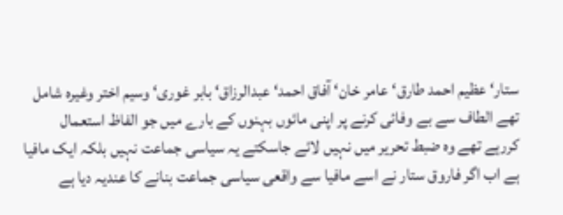ستار‘ عظیم احمد طارق‘ عامر خان‘ آفاق احمد‘ عبدالرزاق‘ بابر غوری‘ وسیم اختر وغیرہ شامل تھے الطاف سے بے وفائی کرنے پر اپنی مائوں بہنوں کے بارے میں جو الفاظ استعمال کررہے تھے وہ ضبط تحریر میں نہیں لائے جاسکتے یہ سیاسی جماعت نہیں بلکہ ایک مافیا ہے اب اگر فاروق ستار نے اسے مافیا سے واقعی سیاسی جماعت بنانے کا عندیہ دیا ہے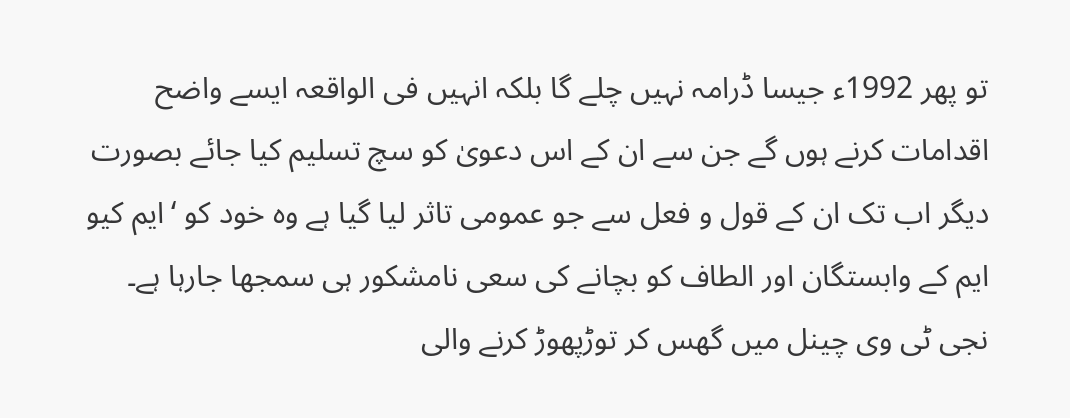تو پھر 1992ء جیسا ڈرامہ نہیں چلے گا بلکہ انہیں فی الواقعہ ایسے واضح اقدامات کرنے ہوں گے جن سے ان کے اس دعویٰ کو سچ تسلیم کیا جائے بصورت دیگر اب تک ان کے قول و فعل سے جو عمومی تاثر لیا گیا ہے وہ خود کو ‘ایم کیو ایم کے وابستگان اور الطاف کو بچانے کی سعی نامشکور ہی سمجھا جارہا ہے۔ نجی ٹی وی چینل میں گھس کر توڑپھوڑ کرنے والی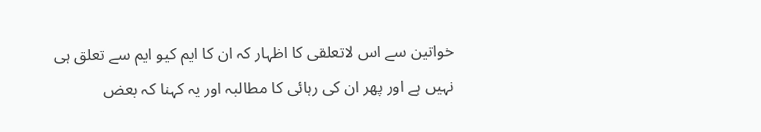خواتین سے اس لاتعلقی کا اظہار کہ ان کا ایم کیو ایم سے تعلق ہی نہیں ہے اور پھر ان کی رہائی کا مطالبہ اور یہ کہنا کہ بعض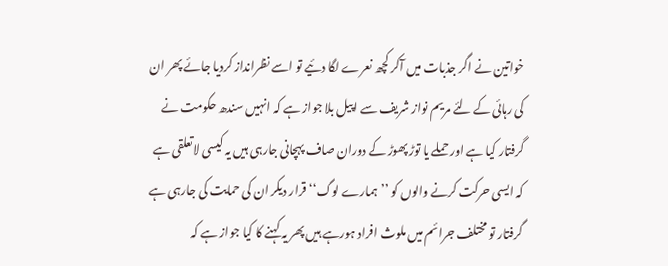خواتین نے اگر جذبات میں آکر کچھ نعرے لگا دئیے تو اسے نظرانداز کردیا جائے پھر ان کی رہائی کے لئے مریم نواز شریف سے اپیل بلا جواز ہے کہ انہیں سندھ حکومت نے گرفتار کیا ہے اور حملے یا توڑ پھوڑ کے دوران صاف پہچانی جارہی ہیں یہ کیسی لاتعلقی ہے کہ ایسی حرکت کرنے والوں کو ’’ہمارے لوگ‘‘ قرار دیکر ان کی حمایت کی جارہی ہے گرفتار تو مختلف جرائم میں ملوث افراد ہورہے ہیں پھر یہ کہنے کا کیا جواز ہے کہ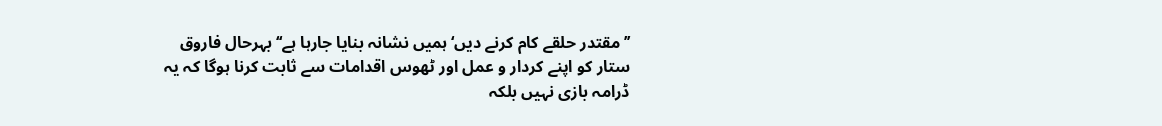’’مقتدر حلقے کام کرنے دیں‘ہمیں نشانہ بنایا جارہا ہے‘‘ بہرحال فاروق ستار کو اپنے کردار و عمل اور ٹھوس اقدامات سے ثابت کرنا ہوگا کہ یہ ڈرامہ بازی نہیں بلکہ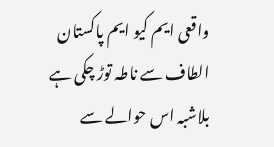واقعی ایم کیو ایم پاکستان الطاف سے ناطہ توڑ چکی ہے بلاشبہ اس حوالے سے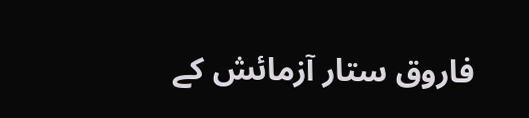فاروق ستار آزمائش کے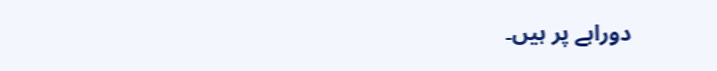دوراہے پر ہیں۔